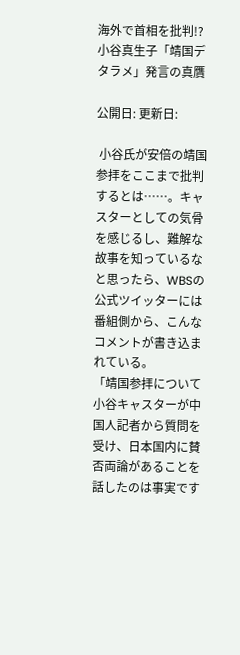海外で首相を批判!?小谷真生子「靖国デタラメ」発言の真贋

公開日: 更新日:

 小谷氏が安倍の靖国参拝をここまで批判するとは……。キャスターとしての気骨を感じるし、難解な故事を知っているなと思ったら、WBSの公式ツイッターには番組側から、こんなコメントが書き込まれている。
「靖国参拝について小谷キャスターが中国人記者から質問を受け、日本国内に賛否両論があることを話したのは事実です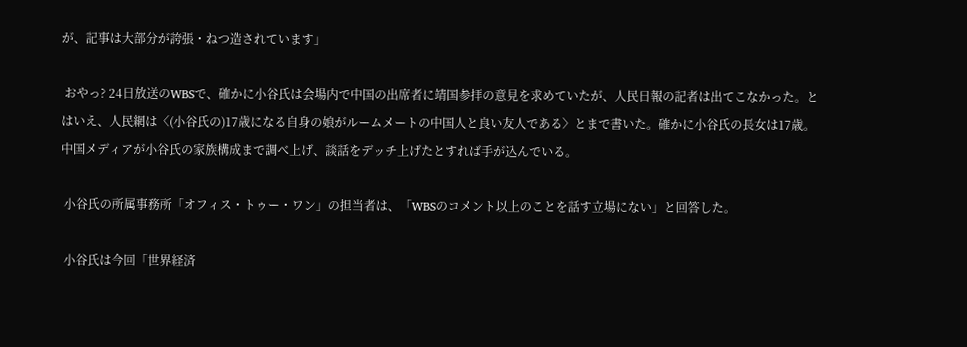が、記事は大部分が誇張・ねつ造されています」

 おやっ? 24日放送のWBSで、確かに小谷氏は会場内で中国の出席者に靖国参拝の意見を求めていたが、人民日報の記者は出てこなかった。とはいえ、人民網は〈(小谷氏の)17歳になる自身の娘がルームメートの中国人と良い友人である〉とまで書いた。確かに小谷氏の長女は17歳。中国メディアが小谷氏の家族構成まで調べ上げ、談話をデッチ上げたとすれば手が込んでいる。

 小谷氏の所属事務所「オフィス・トゥー・ワン」の担当者は、「WBSのコメント以上のことを話す立場にない」と回答した。

 小谷氏は今回「世界経済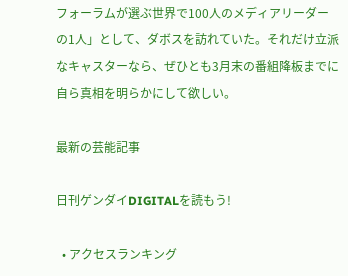フォーラムが選ぶ世界で100人のメディアリーダーの1人」として、ダボスを訪れていた。それだけ立派なキャスターなら、ぜひとも3月末の番組降板までに自ら真相を明らかにして欲しい。

最新の芸能記事

日刊ゲンダイDIGITALを読もう!

  • アクセスランキング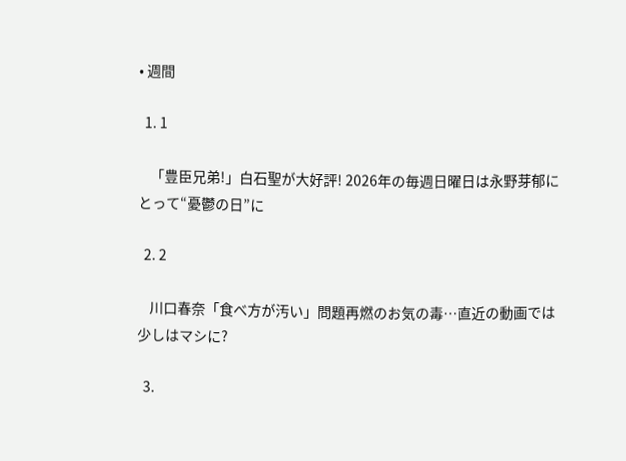• 週間

  1. 1

    「豊臣兄弟!」白石聖が大好評! 2026年の毎週日曜日は永野芽郁にとって“憂鬱の日”に

  2. 2

    川口春奈「食べ方が汚い」問題再燃のお気の毒…直近の動画では少しはマシに?

  3.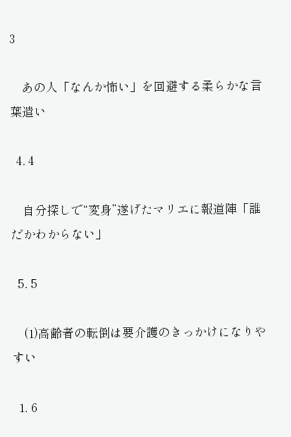3

    あの人「なんか怖い」を回避する柔らかな言葉遣い

  4. 4

    自分探しで“変身”遂げたマリエに報道陣「誰だかわからない」

  5. 5

    (1)高齢者の転倒は要介護のきっかけになりやすい

  1. 6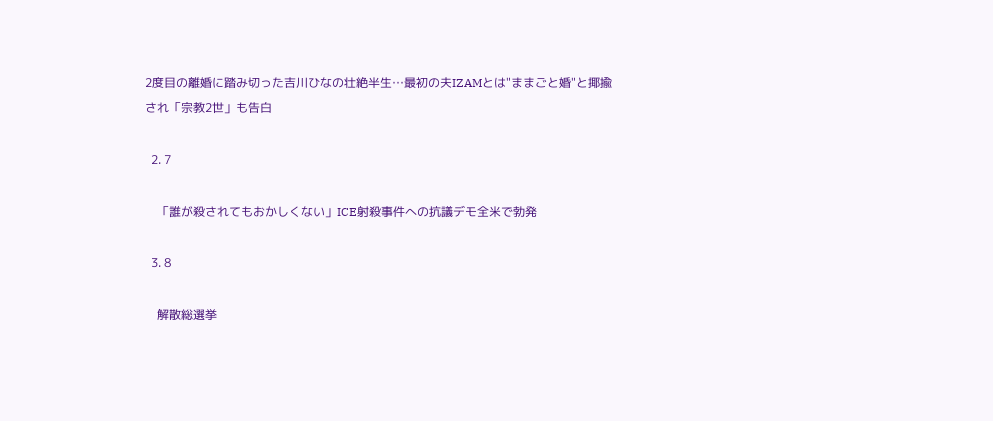2度目の離婚に踏み切った吉川ひなの壮絶半生…最初の夫IZAMとは"ままごと婚"と揶揄され「宗教2世」も告白

  2. 7

    「誰が殺されてもおかしくない」ICE射殺事件への抗議デモ全米で勃発

  3. 8

    解散総選挙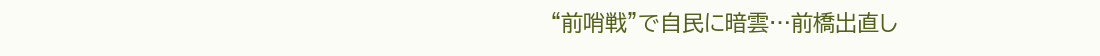“前哨戦”で自民に暗雲…前橋出直し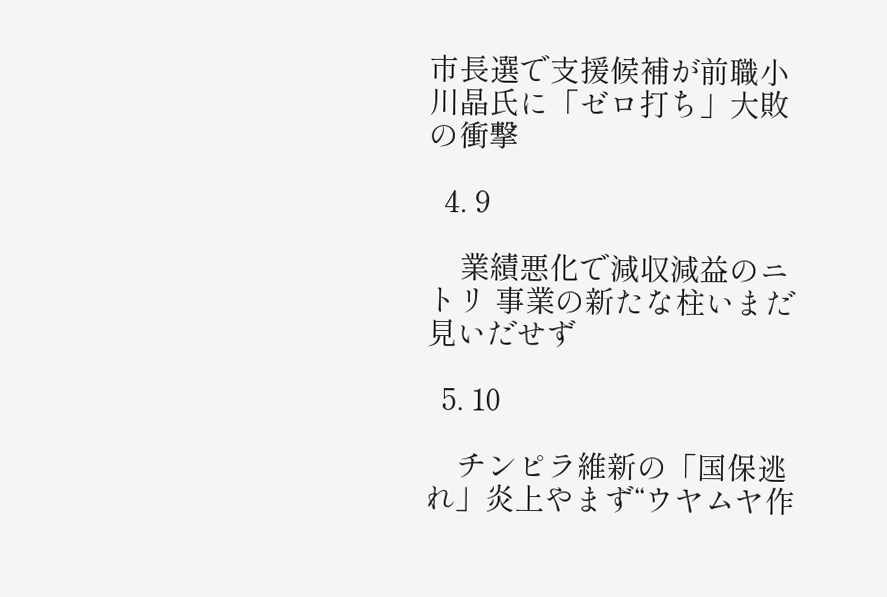市長選で支援候補が前職小川晶氏に「ゼロ打ち」大敗の衝撃

  4. 9

    業績悪化で減収減益のニトリ 事業の新たな柱いまだ見いだせず

  5. 10

    チンピラ維新の「国保逃れ」炎上やまず“ウヤムヤ作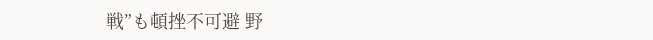戦”も頓挫不可避 野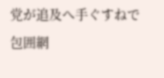党が追及へ手ぐすねで包囲網